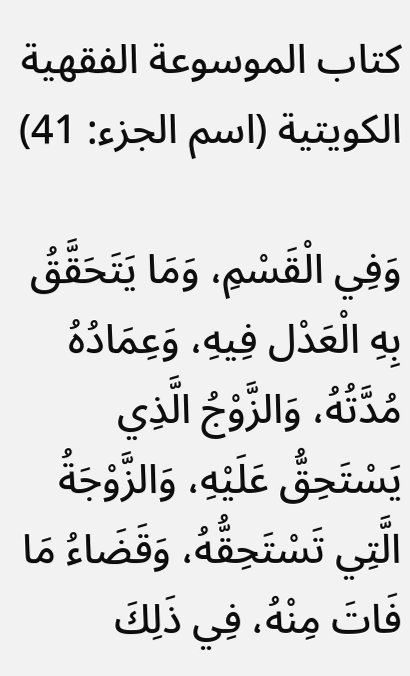كتاب الموسوعة الفقهية الكويتية (اسم الجزء: 41)

وَفِي الْقَسْمِ، وَمَا يَتَحَقَّقُ بِهِ الْعَدْل فِيهِ، وَعِمَادُهُ مُدَّتُهُ، وَالزَّوْجُ الَّذِي يَسْتَحِقُّ عَلَيْهِ، وَالزَّوْجَةُ الَّتِي تَسْتَحِقُّهُ، وَقَضَاءُ مَا فَاتَ مِنْهُ، فِي ذَلِكَ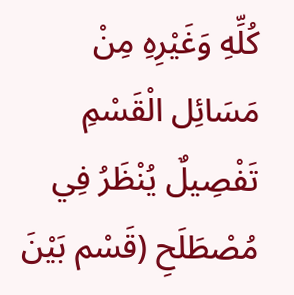كُلِّهِ وَغَيْرِهِ مِنْ مَسَائِل الْقَسْمِ تَفْصِيلٌ يُنْظَرُ فِي مُصْطَلَحِ (قَسْم بَيْنَ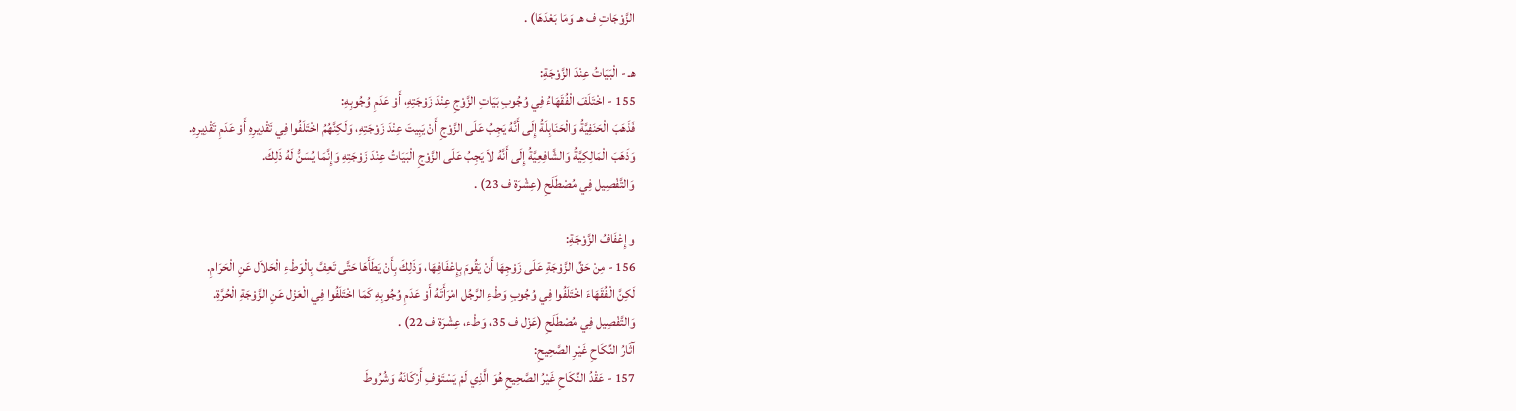الزَّوْجَاتِ ف هـ وَمَا بَعْدَهَا) .

هـ - الْبَيَاتُ عِنْدَ الزَّوْجَةِ:
155 - اخْتَلَفَ الْفُقَهَاءُ فِي وُجُوبِ بَيَاتِ الزَّوْجِ عِنْدَ زَوْجَتِهِ، أَوْ عَدَمِ وُجُوبِهِ:
فَذَهَبَ الْحَنَفِيَّةُ وَالْحَنَابِلَةُ إِلَى أَنَّهُ يَجِبُ عَلَى الزَّوْجِ أَنْ يَبِيتَ عِنْدَ زَوْجَتِهِ، وَلَكِنَّهُمُ اخْتَلَفُوا فِي تَقْدِيرِهِ أَوْ عَدَمِ تَقْدِيرِهِ.
وَذَهَبَ الْمَالِكِيَّةُ وَالشَّافِعِيَّةُ إِلَى أَنَّهُ لاَ يَجِبُ عَلَى الزَّوْجِ الْبَيَاتُ عِنْدَ زَوْجَتِهِ وَإِنَّمَا يُسَنُّ لَهُ ذَلِكَ.
وَالتَّفْصِيل فِي مُصْطَلَحِ (عِشْرَة ف 23) .

و إِعْفَافُ الزَّوْجَةِ:
156 - مِنْ حَقِّ الزَّوْجَةِ عَلَى زَوْجِهَا أَنْ يَقُومَ بِإِعْفَافِهَا، وَذَلِكَ بِأَنْ يَطَأَهَا حَتَّى تَعِفَّ بِالْوَطْءِ الْحَلاَل عَنِ الْحَرَامِ.
لَكِنَّ الْفُقَهَاءَ اخْتَلَفُوا فِي وُجُوبِ وَطْءِ الرَّجُل امْرَأَتَهُ أَوْ عَدَمِ وُجُوبِهِ كَمَا اخْتَلَفُوا فِي الْعَزْل عَنِ الزَّوْجَةِ الْحُرَّةِ.
وَالتَّفْصِيل فِي مُصْطَلَحِ (عَزْل ف 35، وَطْء، عِشْرَة ف 22) .
آثَارُ النِّكَاحِ غَيْرِ الصَّحِيحِ:
157 - عَقْدُ النِّكَاحِ غَيْرُ الصَّحِيحِ هُوَ الَّذِي لَمْ يَسْتَوْفِ أَرْكَانَهُ وَشُرُوطَ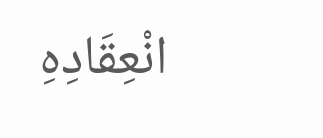انْعِقَادِهِ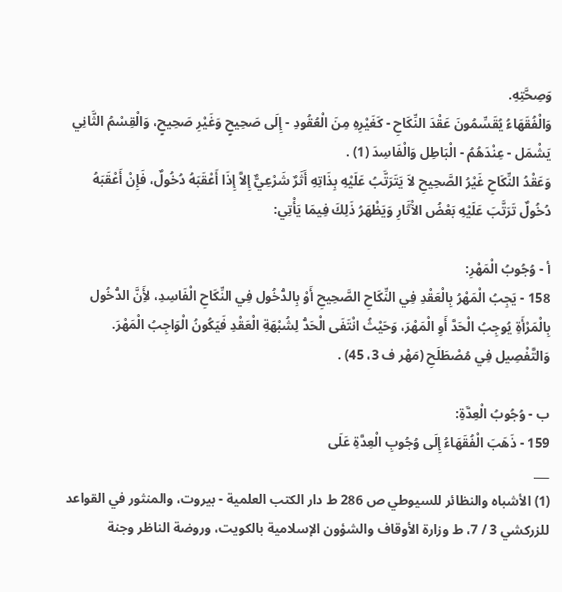وَصِحَّتِهِ.
وَالْفُقَهَاءُ يُقَسِّمُونَ عَقْدَ النِّكَاحِ - كَغَيْرِهِ مِنَ الْعُقُودِ - إِلَى صَحِيحٍ وَغَيْرِ صَحِيحٍ، وَالْقِسْمُ الثَّانِي يَشْمَل - عِنْدَهُمُ - الْبَاطِل وَالْفَاسِدَ (1) .
وَعَقْدُ النِّكَاحِ غَيْرُ الصَّحِيحِ لاَ يَتَرَتَّبُ عَلَيْهِ بِذَاتِهِ أَثَرٌ شَرْعِيٌّ إِلاَّ إِذَا أَعْقَبَهُ دُخُولٌ، فَإِنْ أَعْقَبَهُ دُخُولٌ تَرَتَّبَ عَلَيْهِ بَعْضُ الآْثَارِ وَيَظْهَرُ ذَلِكَ فِيمَا يَأْتِي:

أ - وُجُوبُ الْمَهْرِ:
158 - يَجِبُ الْمَهْرُ بِالْعَقْدِ فِي النِّكَاحِ الصَّحِيحِ أَوْ بِالدُّخُول فِي النِّكَاحِ الْفَاسِدِ، لأَِنَّ الدُّخُول بِالْمَرْأَةِ يُوجِبُ الْحَدَّ أَوِ الْمَهْرَ، وَحَيْثُ انْتَفَى الْحَدُّ لِشُبْهَةِ الْعَقْدِ فَيَكُونُ الْوَاجِبُ الْمَهْرَ.
وَالتَّفْصِيل فِي مُصْطَلَحِ (مَهْر ف 3، 45) .

ب - وُجُوبُ الْعِدَّةِ:
159 - ذَهَبَ الْفُقَهَاءُ إِلَى وُجُوبِ الْعِدَّةِ عَلَى
___
(1) الأشباه والنظائر للسيوطي ص 286 ط دار الكتب العلمية - بيروت، والمنثور في القواعد للزركشي 3 / 7، ط وزارة الأوقاف والشؤون الإسلامية بالكويت، وروضة الناظر وجنة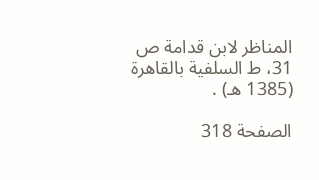المناظر لابن قدامة ص 31، ط السلفية بالقاهرة (1385 هـ) .

الصفحة 318